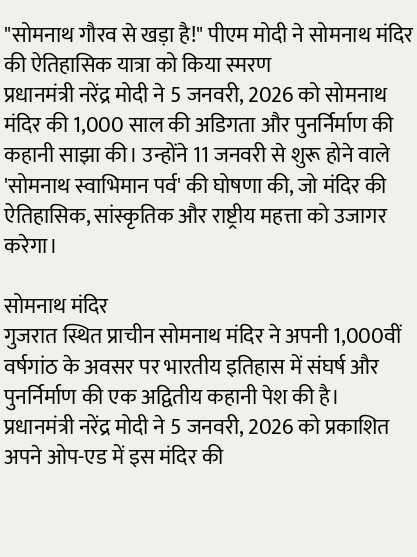"सोमनाथ गौरव से खड़ा है!" पीएम मोदी ने सोमनाथ मंदिर की ऐतिहासिक यात्रा को किया स्मरण
प्रधानमंत्री नरेंद्र मोदी ने 5 जनवरी, 2026 को सोमनाथ मंदिर की 1,000 साल की अडिगता और पुनर्निर्माण की कहानी साझा की। उन्होंने 11 जनवरी से शुरू होने वाले 'सोमनाथ स्वाभिमान पर्व' की घोषणा की, जो मंदिर की ऐतिहासिक, सांस्कृतिक और राष्ट्रीय महत्ता को उजागर करेगा।

सोमनाथ मंदिर
गुजरात स्थित प्राचीन सोमनाथ मंदिर ने अपनी 1,000वीं वर्षगांठ के अवसर पर भारतीय इतिहास में संघर्ष और पुनर्निर्माण की एक अद्वितीय कहानी पेश की है। प्रधानमंत्री नरेंद्र मोदी ने 5 जनवरी, 2026 को प्रकाशित अपने ओप-एड में इस मंदिर की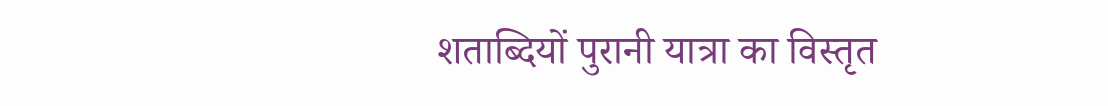शताब्दियों पुरानी यात्रा का विस्तृत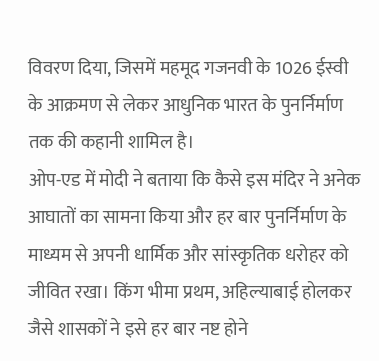विवरण दिया, जिसमें महमूद गजनवी के 1026 ईस्वी के आक्रमण से लेकर आधुनिक भारत के पुनर्निर्माण तक की कहानी शामिल है।
ओप-एड में मोदी ने बताया कि कैसे इस मंदिर ने अनेक आघातों का सामना किया और हर बार पुनर्निर्माण के माध्यम से अपनी धार्मिक और सांस्कृतिक धरोहर को जीवित रखा। किंग भीमा प्रथम, अहिल्याबाई होलकर जैसे शासकों ने इसे हर बार नष्ट होने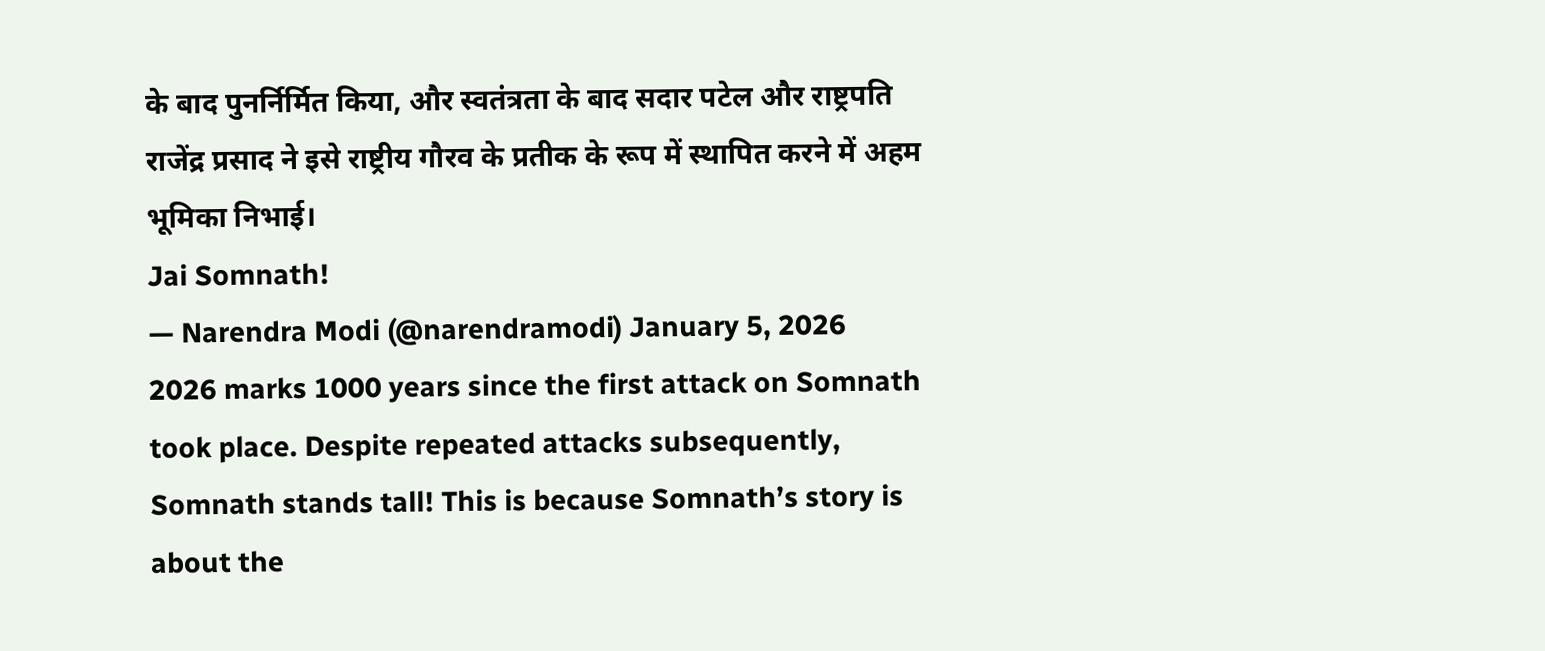के बाद पुनर्निर्मित किया, और स्वतंत्रता के बाद सदार पटेल और राष्ट्रपति राजेंद्र प्रसाद ने इसे राष्ट्रीय गौरव के प्रतीक के रूप में स्थापित करने में अहम भूमिका निभाई।
Jai Somnath!
— Narendra Modi (@narendramodi) January 5, 2026
2026 marks 1000 years since the first attack on Somnath took place. Despite repeated attacks subsequently, Somnath stands tall! This is because Somnath’s story is about the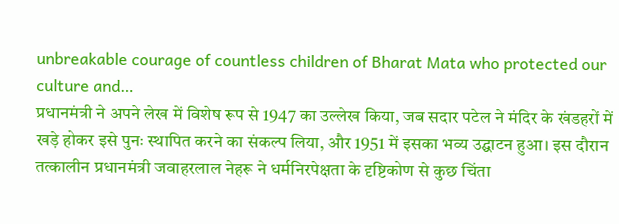unbreakable courage of countless children of Bharat Mata who protected our culture and…
प्रधानमंत्री ने अपने लेख में विशेष रूप से 1947 का उल्लेख किया, जब सदार पटेल ने मंदिर के खंडहरों में खड़े होकर इसे पुनः स्थापित करने का संकल्प लिया, और 1951 में इसका भव्य उद्घाटन हुआ। इस दौरान तत्कालीन प्रधानमंत्री जवाहरलाल नेहरू ने धर्मनिरपेक्षता के दृष्टिकोण से कुछ चिंता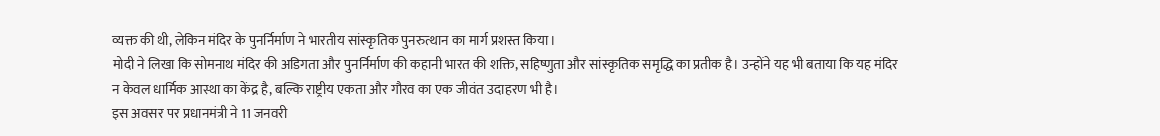व्यक्त की थी, लेकिन मंदिर के पुनर्निर्माण ने भारतीय सांस्कृतिक पुनरुत्थान का मार्ग प्रशस्त किया।
मोदी ने लिखा कि सोमनाथ मंदिर की अडिगता और पुनर्निर्माण की कहानी भारत की शक्ति, सहिष्णुता और सांस्कृतिक समृद्धि का प्रतीक है। उन्होंने यह भी बताया कि यह मंदिर न केवल धार्मिक आस्था का केंद्र है, बल्कि राष्ट्रीय एकता और गौरव का एक जीवंत उदाहरण भी है।
इस अवसर पर प्रधानमंत्री ने 11 जनवरी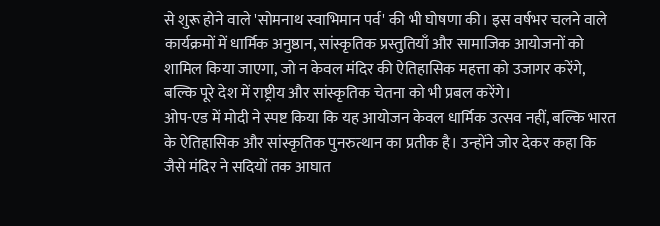से शुरू होने वाले 'सोमनाथ स्वाभिमान पर्व' की भी घोषणा की। इस वर्षभर चलने वाले कार्यक्रमों में धार्मिक अनुष्ठान, सांस्कृतिक प्रस्तुतियाँ और सामाजिक आयोजनों को शामिल किया जाएगा, जो न केवल मंदिर की ऐतिहासिक महत्ता को उजागर करेंगे, बल्कि पूरे देश में राष्ट्रीय और सांस्कृतिक चेतना को भी प्रबल करेंगे।
ओप-एड में मोदी ने स्पष्ट किया कि यह आयोजन केवल धार्मिक उत्सव नहीं, बल्कि भारत के ऐतिहासिक और सांस्कृतिक पुनरुत्थान का प्रतीक है। उन्होंने जोर देकर कहा कि जैसे मंदिर ने सदियों तक आघात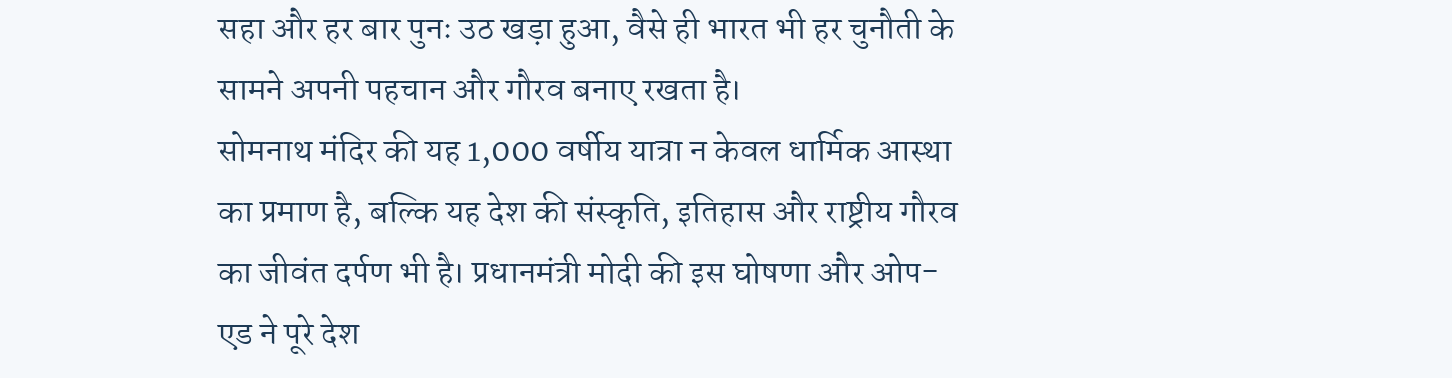सहा और हर बार पुनः उठ खड़ा हुआ, वैसे ही भारत भी हर चुनौती के सामने अपनी पहचान और गौरव बनाए रखता है।
सोमनाथ मंदिर की यह 1,000 वर्षीय यात्रा न केवल धार्मिक आस्था का प्रमाण है, बल्कि यह देश की संस्कृति, इतिहास और राष्ट्रीय गौरव का जीवंत दर्पण भी है। प्रधानमंत्री मोदी की इस घोषणा और ओप-एड ने पूरे देश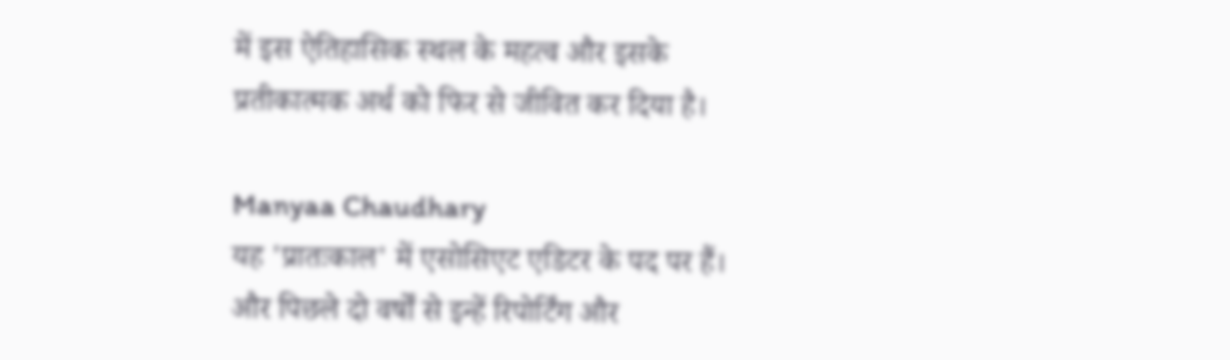में इस ऐतिहासिक स्थल के महत्व और इसके प्रतीकात्मक अर्थ को फिर से जीवित कर दिया है।

Manyaa Chaudhary
यह 'प्रातःकाल' में एसोसिएट एडिटर के पद पर हैं। और पिछले दो वर्षों से इन्हें रिपोर्टिंग और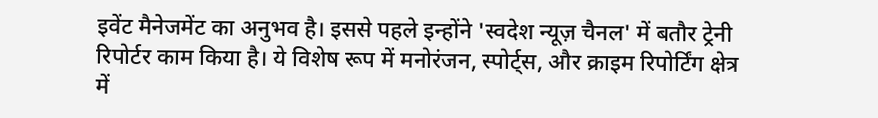इवेंट मैनेजमेंट का अनुभव है। इससे पहले इन्होंने 'स्वदेश न्यूज़ चैनल' में बतौर ट्रेनी रिपोर्टर काम किया है। ये विशेष रूप में मनोरंजन, स्पोर्ट्स, और क्राइम रिपोर्टिंग क्षेत्र में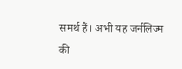समर्थ हैं। अभी यह जर्नलिज्म की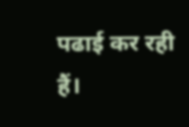पढाई कर रही हैं।